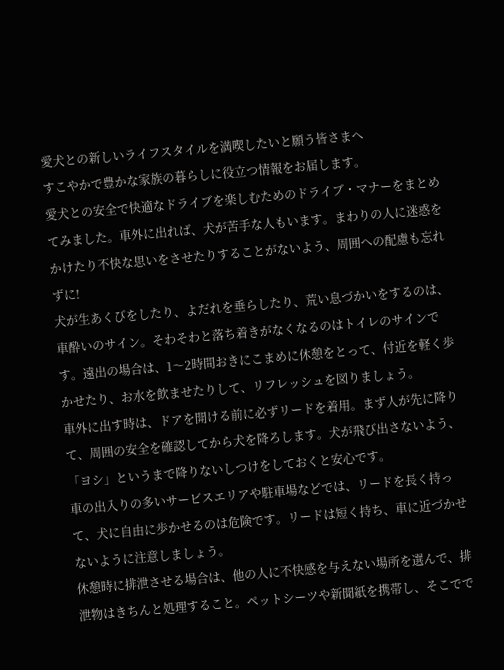愛犬との新しいライフスタイルを満喫したいと願う皆さまへ
すこやかで豊かな家族の暮らしに役立つ情報をお届します。
愛犬との安全で快適なドライブを楽しむためのドライブ・マナーをまとめてみました。車外に出れば、犬が苦手な人もいます。まわりの人に迷惑をかけたり不快な思いをさせたりすることがないよう、周囲への配慮も忘れずに!
犬が生あくびをしたり、よだれを垂らしたり、荒い息づかいをするのは、車酔いのサイン。そわそわと落ち着きがなくなるのはトイレのサインです。遠出の場合は、1〜2時間おきにこまめに休憩をとって、付近を軽く歩かせたり、お水を飲ませたりして、リフレッシュを図りましょう。
車外に出す時は、ドアを開ける前に必ずリードを着用。まず人が先に降りて、周囲の安全を確認してから犬を降ろします。犬が飛び出さないよう、「ヨシ」というまで降りないしつけをしておくと安心です。
車の出入りの多いサービスエリアや駐車場などでは、リードを長く持って、犬に自由に歩かせるのは危険です。リードは短く持ち、車に近づかせないように注意しましょう。
休憩時に排泄させる場合は、他の人に不快感を与えない場所を選んで、排泄物はきちんと処理すること。ペットシーツや新聞紙を携帯し、そこでで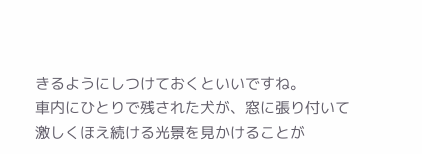きるようにしつけておくといいですね。
車内にひとりで残された犬が、窓に張り付いて激しくほえ続ける光景を見かけることが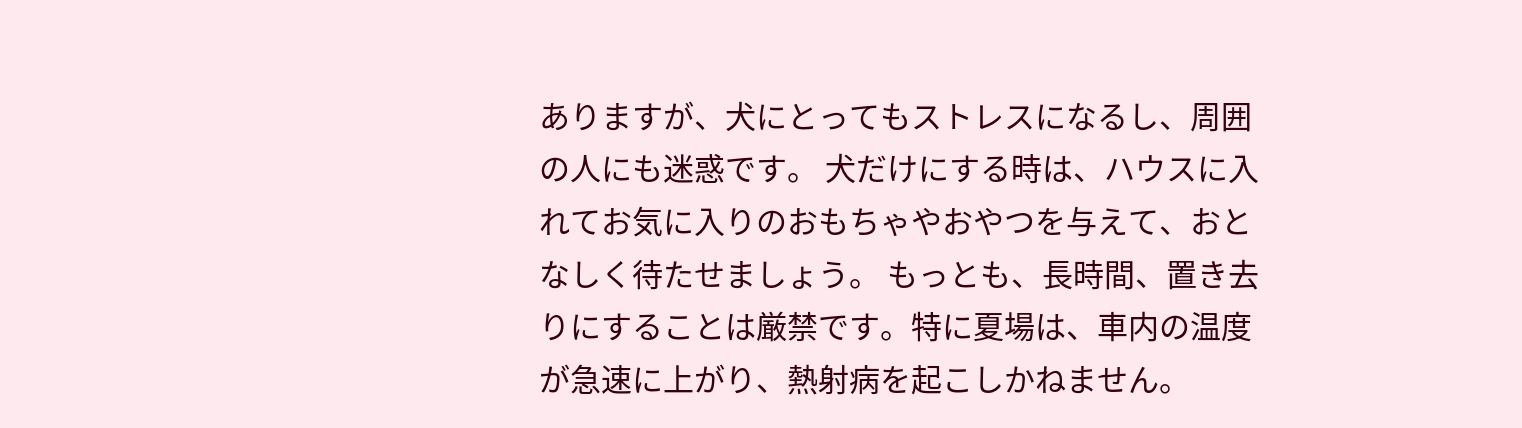ありますが、犬にとってもストレスになるし、周囲の人にも迷惑です。 犬だけにする時は、ハウスに入れてお気に入りのおもちゃやおやつを与えて、おとなしく待たせましょう。 もっとも、長時間、置き去りにすることは厳禁です。特に夏場は、車内の温度が急速に上がり、熱射病を起こしかねません。